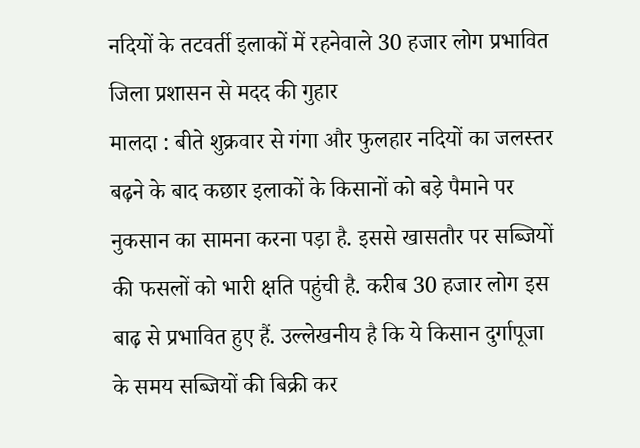नदियों के तटवर्ती इलाकों में रहनेवाले 30 हजार लोग प्रभावित
जिला प्रशासन से मदद की गुहार
मालदा : बीते शुक्रवार से गंगा और फुलहार नदियों का जलस्तर बढ़ने के बाद कछार इलाकों के किसानों को बड़े पैमाने पर नुकसान का सामना करना पड़ा है. इससे खासतौर पर सब्जियों की फसलों को भारी क्षति पहुंची है. करीब 30 हजार लोग इस बाढ़ से प्रभावित हुए हैं. उल्लेखनीय है कि ये किसान दुर्गापूजा के समय सब्जियों की बिक्री कर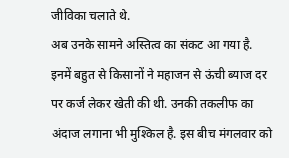जीविका चलाते थे.
अब उनके सामने अस्तित्व का संकट आ गया है. इनमें बहुत से किसानों ने महाजन से ऊंची ब्याज दर पर कर्ज लेकर खेती की थी. उनकी तकलीफ का अंदाज लगाना भी मुश्किल है. इस बीच मंगलवार को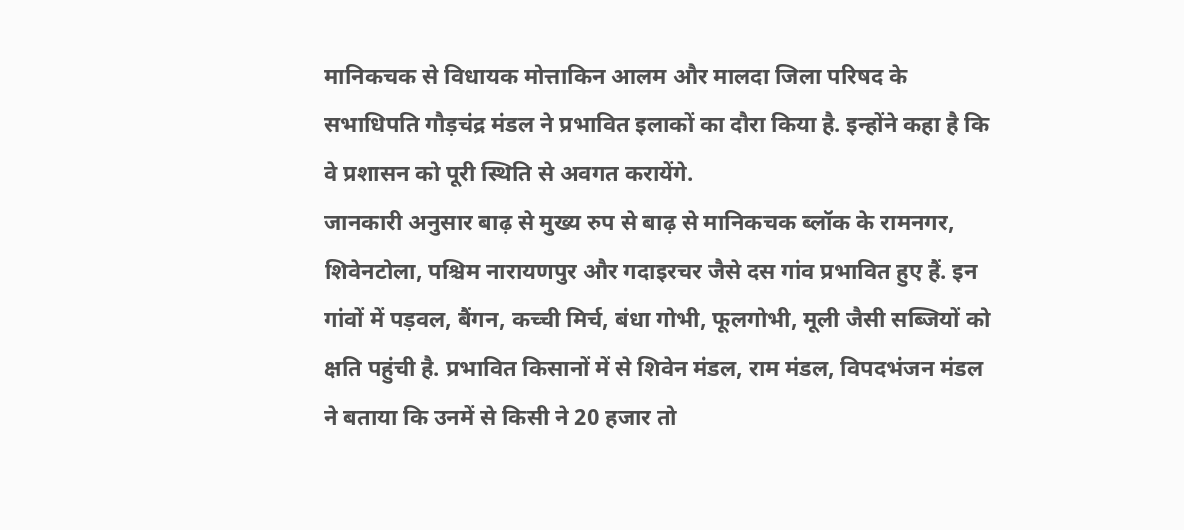मानिकचक से विधायक मोत्ताकिन आलम और मालदा जिला परिषद के सभाधिपति गौड़चंद्र मंडल ने प्रभावित इलाकों का दौरा किया है. इन्होंने कहा है कि वे प्रशासन को पूरी स्थिति से अवगत करायेंगे.
जानकारी अनुसार बाढ़ से मुख्य रुप से बाढ़ से मानिकचक ब्लॉक के रामनगर, शिवेनटोला, पश्चिम नारायणपुर और गदाइरचर जैसे दस गांव प्रभावित हुए हैं. इन गांवों में पड़वल, बैंगन, कच्ची मिर्च, बंधा गोभी, फूलगोभी, मूली जैसी सब्जियों को क्षति पहुंची है. प्रभावित किसानों में से शिवेन मंडल, राम मंडल, विपदभंजन मंडल ने बताया कि उनमें से किसी ने 20 हजार तो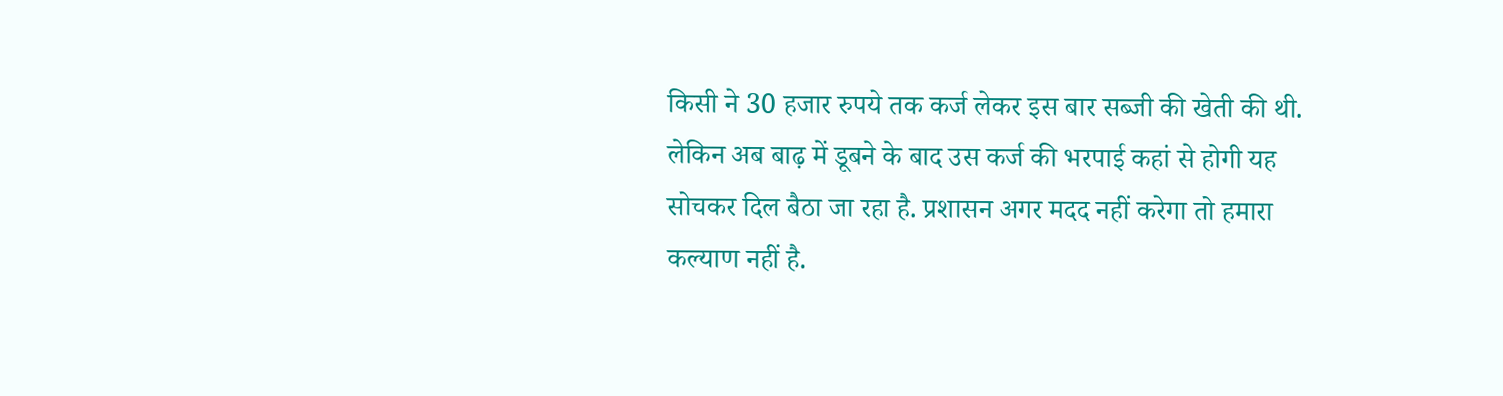किसी ने 30 हजार रुपये तक कर्ज लेकर इस बार सब्जी की खेती की थी. लेकिन अब बाढ़ में डूबने के बाद उस कर्ज की भरपाई कहां से होगी यह सोचकर दिल बैठा जा रहा है. प्रशासन अगर मदद नहीं करेगा तो हमारा कल्याण नहीं है.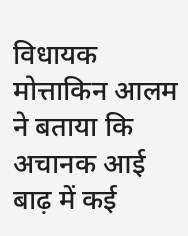विधायक मोत्ताकिन आलम ने बताया कि अचानक आई बाढ़ में कई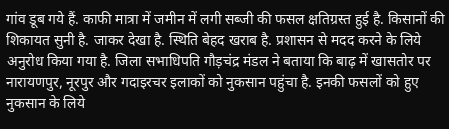गांव डूब गये हैं. काफी मात्रा में जमीन में लगी सब्जी की फसल क्षतिग्रस्त हुई है. किसानों की शिकायत सुनी है. जाकर देखा है. स्थिति बेहद खराब है. प्रशासन से मदद करने के लिये अनुरोध किया गया है. जिला सभाधिपति गौड़चंद्र मंडल ने बताया कि बाढ़ में खासतोर पर नारायणपुर, नूरपुर और गदाइरचर इलाकों को नुकसान पहुंचा है. इनकी फसलों को हुए नुकसान के लिये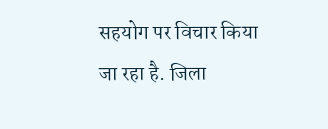सहयोग पर विचार किया जा रहा है. जिला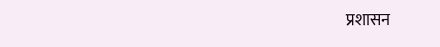प्रशासन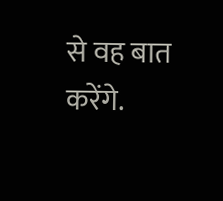से वह बात करेंगे.